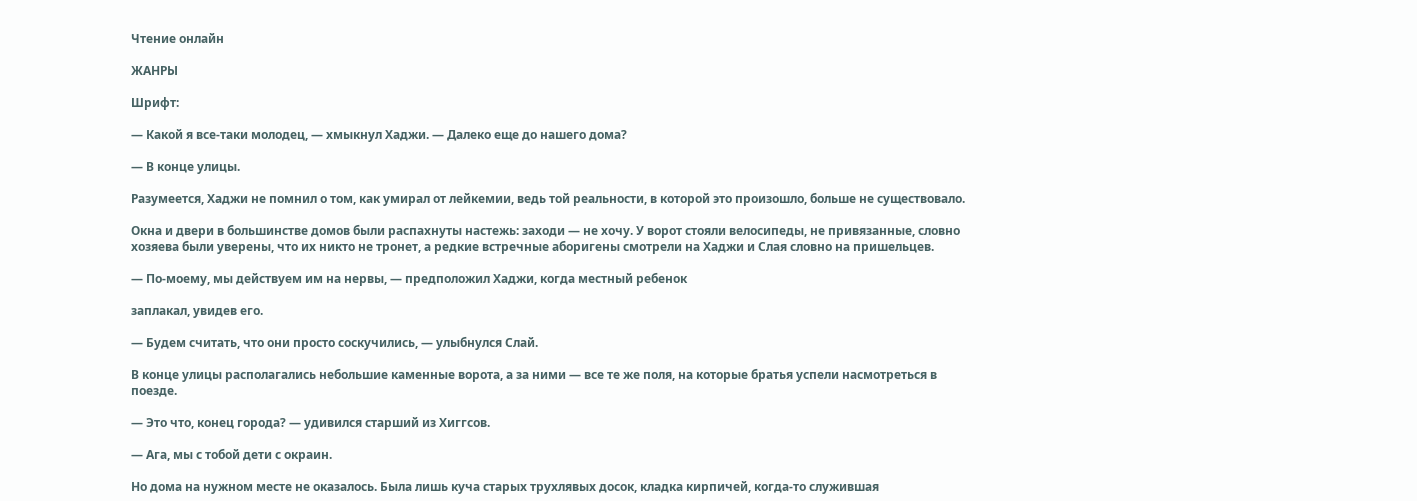Чтение онлайн

ЖАНРЫ

Шрифт:

— Какой я все-таки молодец, — хмыкнул Хаджи. — Далеко еще до нашего дома?

— В конце улицы.

Разумеется, Хаджи не помнил о том, как умирал от лейкемии, ведь той реальности, в которой это произошло, больше не существовало.

Окна и двери в большинстве домов были распахнуты настежь: заходи — не хочу. У ворот стояли велосипеды, не привязанные, словно хозяева были уверены, что их никто не тронет, а редкие встречные аборигены смотрели на Хаджи и Слая словно на пришельцев.

— По-моему, мы действуем им на нервы, — предположил Хаджи, когда местный ребенок

заплакал, увидев его.

— Будем считать, что они просто соскучились, — улыбнулся Слай.

В конце улицы располагались небольшие каменные ворота, а за ними — все те же поля, на которые братья успели насмотреться в поезде.

— Это что, конец города? — удивился старший из Хиггсов.

— Ага, мы с тобой дети с окраин.

Но дома на нужном месте не оказалось. Была лишь куча старых трухлявых досок, кладка кирпичей, когда-то служившая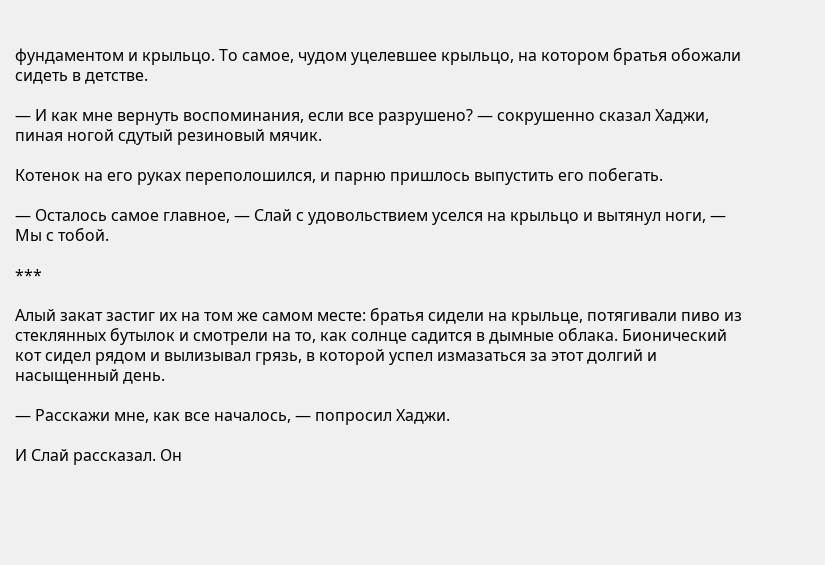фундаментом и крыльцо. То самое, чудом уцелевшее крыльцо, на котором братья обожали сидеть в детстве.

— И как мне вернуть воспоминания, если все разрушено? — сокрушенно сказал Хаджи, пиная ногой сдутый резиновый мячик.

Котенок на его руках переполошился, и парню пришлось выпустить его побегать.

— Осталось самое главное, — Слай с удовольствием уселся на крыльцо и вытянул ноги, — Мы с тобой.

***

Алый закат застиг их на том же самом месте: братья сидели на крыльце, потягивали пиво из стеклянных бутылок и смотрели на то, как солнце садится в дымные облака. Бионический кот сидел рядом и вылизывал грязь, в которой успел измазаться за этот долгий и насыщенный день.

— Расскажи мне, как все началось, — попросил Хаджи.

И Слай рассказал. Он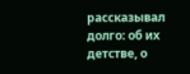рассказывал долго: об их детстве, о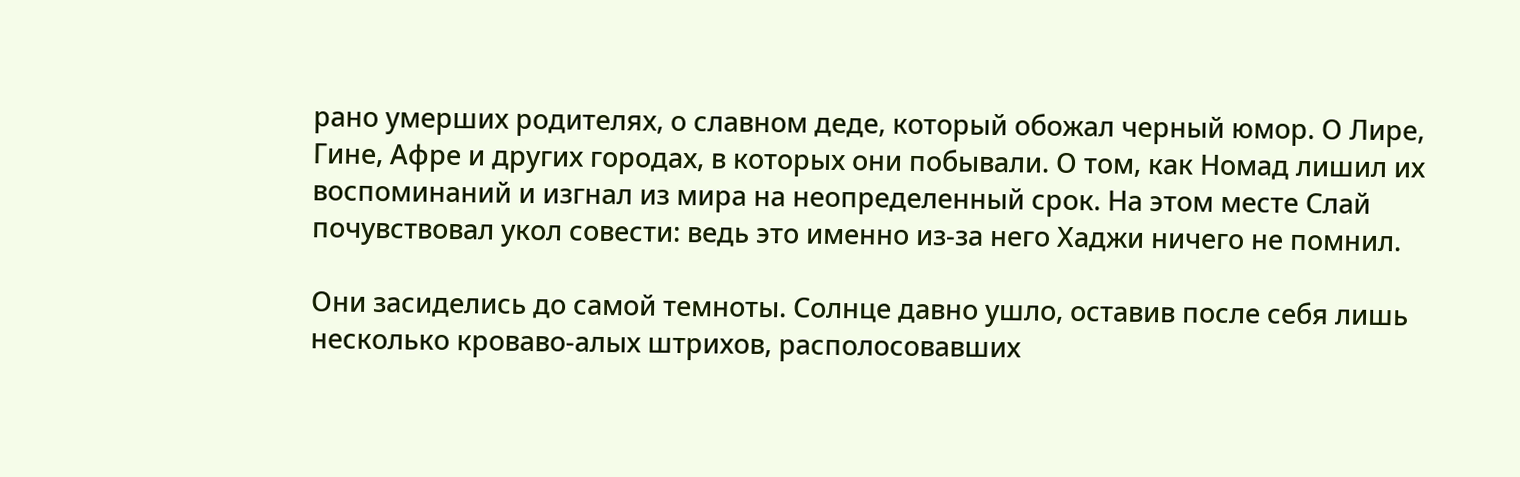рано умерших родителях, о славном деде, который обожал черный юмор. О Лире, Гине, Афре и других городах, в которых они побывали. О том, как Номад лишил их воспоминаний и изгнал из мира на неопределенный срок. На этом месте Слай почувствовал укол совести: ведь это именно из-за него Хаджи ничего не помнил.

Они засиделись до самой темноты. Солнце давно ушло, оставив после себя лишь несколько кроваво-алых штрихов, располосовавших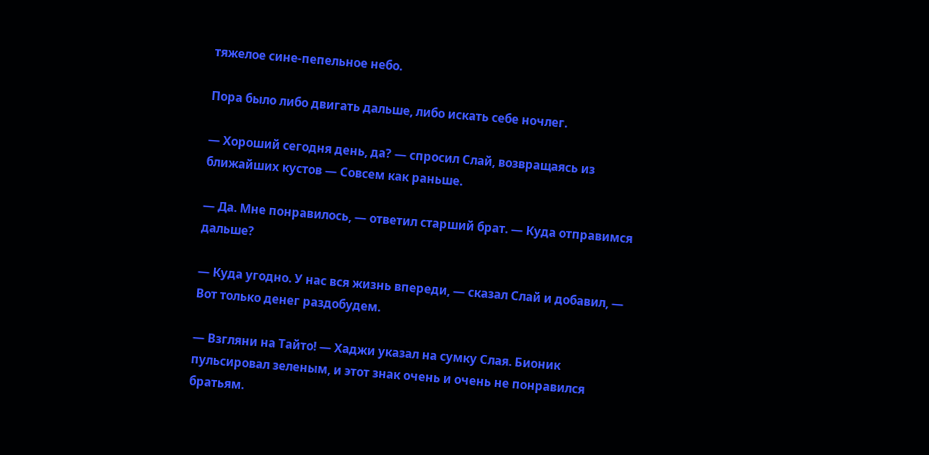тяжелое сине-пепельное небо.

Пора было либо двигать дальше, либо искать себе ночлег.

— Хороший сегодня день, да? — спросил Слай, возвращаясь из ближайших кустов — Совсем как раньше.

— Да. Мне понравилось, — ответил старший брат. — Куда отправимся дальше?

— Куда угодно. У нас вся жизнь впереди, — сказал Слай и добавил, — Вот только денег раздобудем.

— Взгляни на Тайто! — Хаджи указал на сумку Слая. Бионик пульсировал зеленым, и этот знак очень и очень не понравился братьям.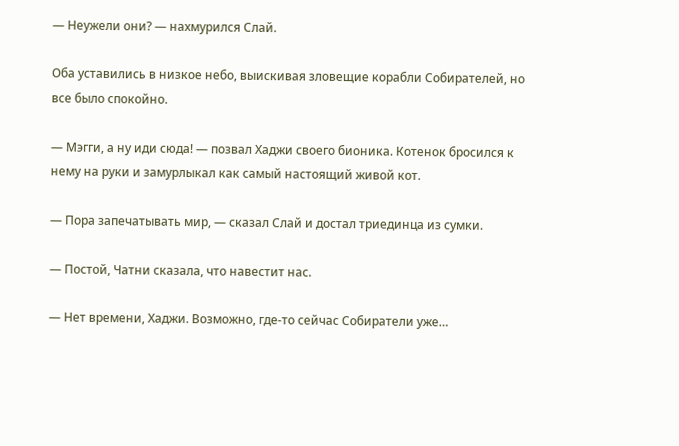— Неужели они? — нахмурился Слай.

Оба уставились в низкое небо, выискивая зловещие корабли Собирателей, но все было спокойно.

— Мэгги, а ну иди сюда! — позвал Хаджи своего бионика. Котенок бросился к нему на руки и замурлыкал как самый настоящий живой кот.

— Пора запечатывать мир, — сказал Слай и достал триединца из сумки.

— Постой, Чатни сказала, что навестит нас.

— Нет времени, Хаджи. Возможно, где-то сейчас Собиратели уже…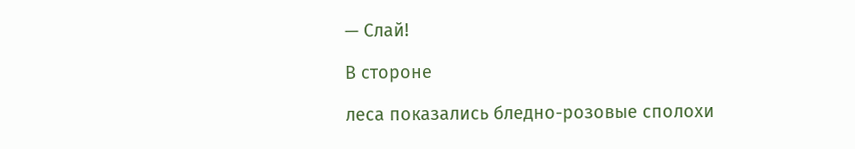— Слай!

В стороне

леса показались бледно-розовые сполохи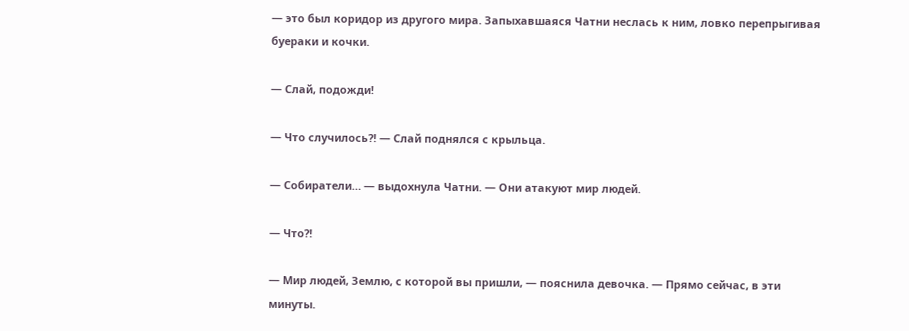— это был коридор из другого мира. Запыхавшаяся Чатни неслась к ним, ловко перепрыгивая буераки и кочки.

— Слай, подожди!

— Что случилось?! — Слай поднялся с крыльца.

— Собиратели… — выдохнула Чатни. — Они атакуют мир людей.

— Что?!

— Мир людей, Землю, с которой вы пришли, — пояснила девочка. — Прямо сейчас, в эти минуты.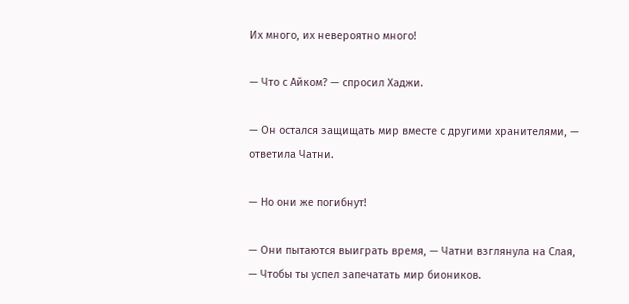Их много, их невероятно много!

— Что с Айком? — спросил Хаджи.

— Он остался защищать мир вместе с другими хранителями, — ответила Чатни.

— Но они же погибнут!

— Они пытаются выиграть время, — Чатни взглянула на Слая, — Чтобы ты успел запечатать мир биоников.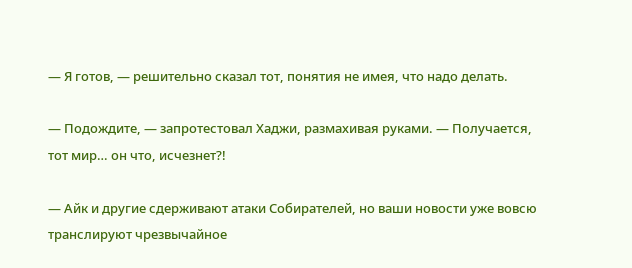— Я готов, — решительно сказал тот, понятия не имея, что надо делать.

— Подождите, — запротестовал Хаджи, размахивая руками. — Получается, тот мир… он что, исчезнет?!

— Айк и другие сдерживают атаки Собирателей, но ваши новости уже вовсю транслируют чрезвычайное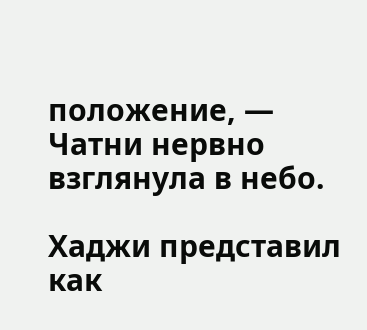положение, — Чатни нервно взглянула в небо.

Хаджи представил как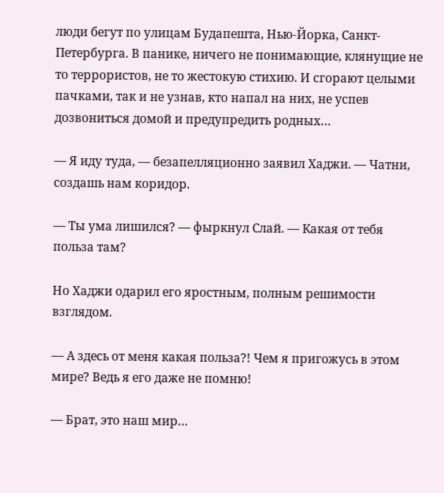люди бегут по улицам Будапешта, Нью-Йорка, Санкт-Петербурга. В панике, ничего не понимающие, клянущие не то террористов, не то жестокую стихию. И сгорают целыми пачками, так и не узнав, кто напал на них, не успев дозвониться домой и предупредить родных…

— Я иду туда, — безапелляционно заявил Хаджи. — Чатни, создашь нам коридор.

— Ты ума лишился? — фыркнул Слай. — Какая от тебя польза там?

Но Хаджи одарил его яростным, полным решимости взглядом.

— А здесь от меня какая польза?! Чем я пригожусь в этом мире? Ведь я его даже не помню!

— Брат, это наш мир…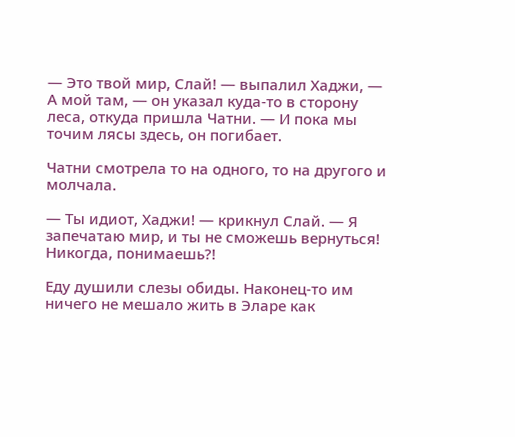— Это твой мир, Слай! — выпалил Хаджи, — А мой там, — он указал куда-то в сторону леса, откуда пришла Чатни. — И пока мы точим лясы здесь, он погибает.

Чатни смотрела то на одного, то на другого и молчала.

— Ты идиот, Хаджи! — крикнул Слай. — Я запечатаю мир, и ты не сможешь вернуться! Никогда, понимаешь?!

Еду душили слезы обиды. Наконец-то им ничего не мешало жить в Эларе как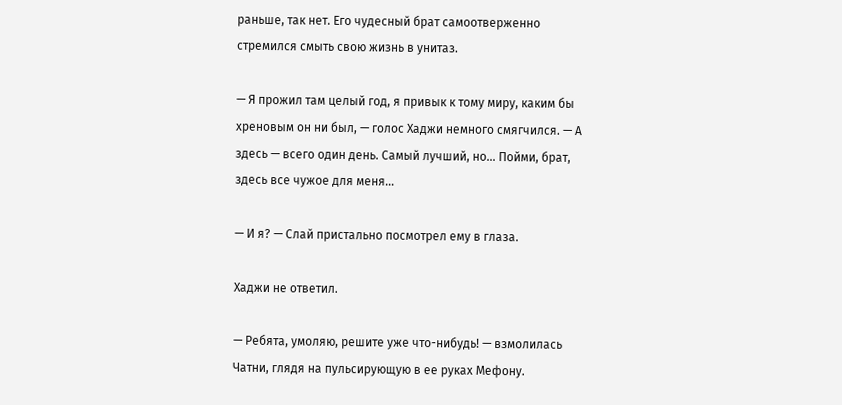раньше, так нет. Его чудесный брат самоотверженно стремился смыть свою жизнь в унитаз.

— Я прожил там целый год, я привык к тому миру, каким бы хреновым он ни был, — голос Хаджи немного смягчился. — А здесь — всего один день. Самый лучший, но… Пойми, брат, здесь все чужое для меня…

— И я? — Слай пристально посмотрел ему в глаза.

Хаджи не ответил.

— Ребята, умоляю, решите уже что-нибудь! — взмолилась Чатни, глядя на пульсирующую в ее руках Мефону.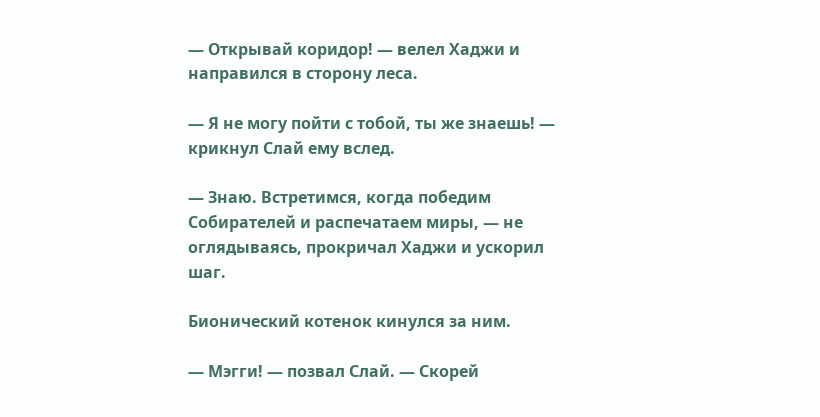— Открывай коридор! — велел Хаджи и направился в сторону леса.

— Я не могу пойти с тобой, ты же знаешь! — крикнул Слай ему вслед.

— Знаю. Встретимся, когда победим Собирателей и распечатаем миры, — не оглядываясь, прокричал Хаджи и ускорил шаг.

Бионический котенок кинулся за ним.

— Мэгги! — позвал Слай. — Скорей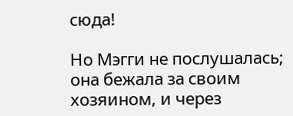сюда!

Но Мэгги не послушалась; она бежала за своим хозяином, и через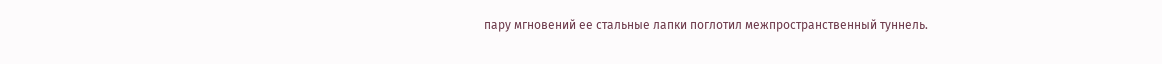пару мгновений ее стальные лапки поглотил межпространственный туннель.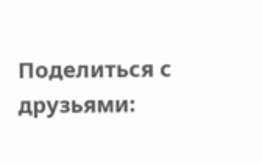Поделиться с друзьями: